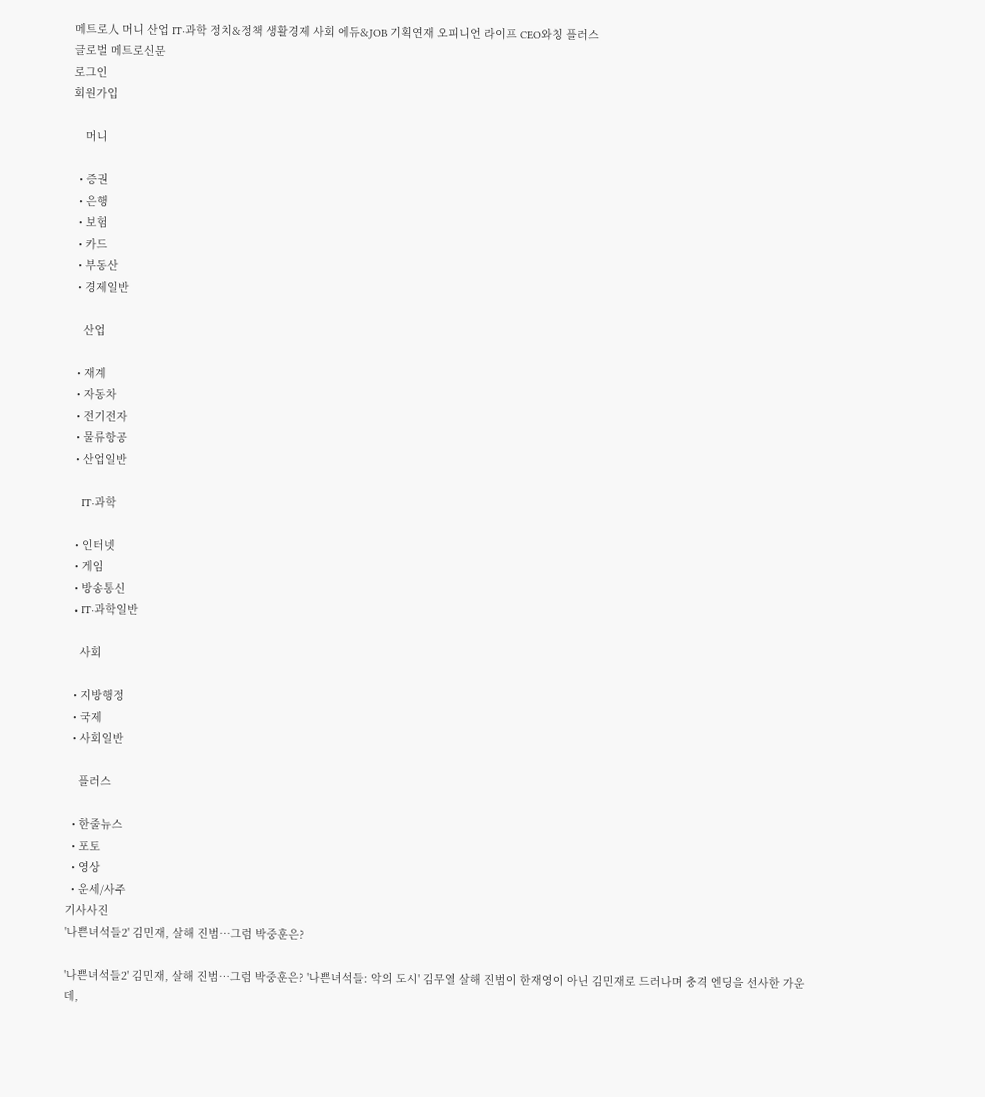메트로人 머니 산업 IT·과학 정치&정책 생활경제 사회 에듀&JOB 기획연재 오피니언 라이프 CEO와칭 플러스
글로벌 메트로신문
로그인
회원가입

    머니

  • 증권
  • 은행
  • 보험
  • 카드
  • 부동산
  • 경제일반

    산업

  • 재계
  • 자동차
  • 전기전자
  • 물류항공
  • 산업일반

    IT·과학

  • 인터넷
  • 게임
  • 방송통신
  • IT·과학일반

    사회

  • 지방행정
  • 국제
  • 사회일반

    플러스

  • 한줄뉴스
  • 포토
  • 영상
  • 운세/사주
기사사진
'나쁜녀석들2' 김민재, 살해 진범…그럼 박중훈은?

'나쁜녀석들2' 김민재, 살해 진범…그럼 박중훈은? '나쁜녀석들: 악의 도시' 김무열 살해 진범이 한재영이 아닌 김민재로 드러나며 충격 엔딩을 선사한 가운데,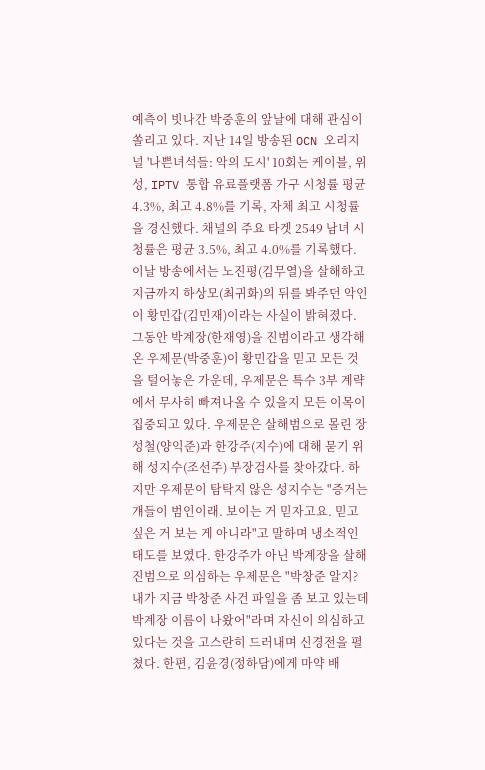예측이 빗나간 박중훈의 앞날에 대해 관심이 쏠리고 있다. 지난 14일 방송된 OCN 오리지널 '나쁜녀석들: 악의 도시' 10회는 케이블, 위성, IPTV 통합 유료플랫폼 가구 시청률 평균 4.3%, 최고 4.8%를 기록, 자체 최고 시청률을 경신했다. 채널의 주요 타겟 2549 남녀 시청률은 평균 3.5%, 최고 4.0%를 기록했다. 이날 방송에서는 노진평(김무열)을 살해하고 지금까지 하상모(최귀화)의 뒤를 봐주던 악인이 황민갑(김민재)이라는 사실이 밝혀졌다. 그동안 박계장(한재영)을 진범이라고 생각해온 우제문(박중훈)이 황민갑을 믿고 모든 것을 털어놓은 가운데, 우제문은 특수 3부 계략에서 무사히 빠져나올 수 있을지 모든 이목이 집중되고 있다. 우제문은 살해범으로 몰린 장성철(양익준)과 한강주(지수)에 대해 묻기 위해 성지수(조선주) 부장검사를 찾아갔다. 하지만 우제문이 탐탁지 않은 성지수는 "증거는 걔들이 범인이래. 보이는 거 믿자고요. 믿고 싶은 거 보는 게 아니라"고 말하며 냉소적인 태도를 보였다. 한강주가 아닌 박계장을 살해 진범으로 의심하는 우제문은 "박창준 알지? 내가 지금 박창준 사건 파일을 좀 보고 있는데 박계장 이름이 나왔어"라며 자신이 의심하고 있다는 것을 고스란히 드러내며 신경전을 펼쳤다. 한편, 김윤경(정하담)에게 마약 배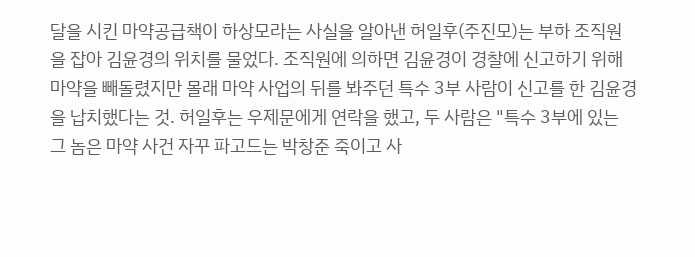달을 시킨 마약공급책이 하상모라는 사실을 알아낸 허일후(주진모)는 부하 조직원을 잡아 김윤경의 위치를 물었다. 조직원에 의하면 김윤경이 경찰에 신고하기 위해 마약을 빼돌렸지만 몰래 마약 사업의 뒤를 봐주던 특수 3부 사람이 신고를 한 김윤경을 납치했다는 것. 허일후는 우제문에게 연락을 했고, 두 사람은 "특수 3부에 있는 그 놈은 마약 사건 자꾸 파고드는 박창준 죽이고 사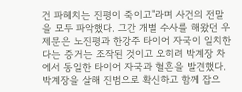건 파헤치는 진평이 죽이고"라며 사건의 전말을 모두 파악했다. 그간 개별 수사를 해왔던 우제문은 노진평과 한강주 타이어 자국이 일치한다는 증거는 조작된 것이고 오히려 박계장 차에서 동일한 타이어 자국과 혈흔을 발견했다. 박계장을 살해 진범으로 확신하고 함께 잡으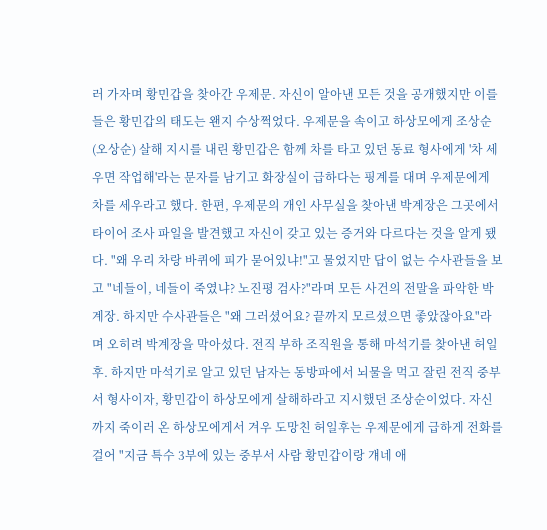러 가자며 황민갑을 찾아간 우제문. 자신이 알아낸 모든 것을 공개했지만 이를 들은 황민갑의 태도는 왠지 수상쩍었다. 우제문을 속이고 하상모에게 조상순(오상순) 살해 지시를 내린 황민갑은 함께 차를 타고 있던 동료 형사에게 '차 세우면 작업해'라는 문자를 남기고 화장실이 급하다는 핑계를 대며 우제문에게 차를 세우라고 했다. 한편, 우제문의 개인 사무실을 찾아낸 박계장은 그곳에서 타이어 조사 파일을 발견했고 자신이 갖고 있는 증거와 다르다는 것을 알게 됐다. "왜 우리 차랑 바퀴에 피가 묻어있냐!"고 물었지만 답이 없는 수사관들을 보고 "네들이, 네들이 죽였냐? 노진평 검사?"라며 모든 사건의 전말을 파악한 박계장. 하지만 수사관들은 "왜 그러셨어요? 끝까지 모르셨으면 좋았잖아요"라며 오히려 박계장을 막아섰다. 전직 부하 조직원을 통해 마석기를 찾아낸 허일후. 하지만 마석기로 알고 있던 남자는 동방파에서 뇌물을 먹고 잘린 전직 중부서 형사이자, 황민갑이 하상모에게 살해하라고 지시했던 조상순이었다. 자신까지 죽이러 온 하상모에게서 겨우 도망친 허일후는 우제문에게 급하게 전화를 걸어 "지금 특수 3부에 있는 중부서 사람 황민갑이랑 걔네 애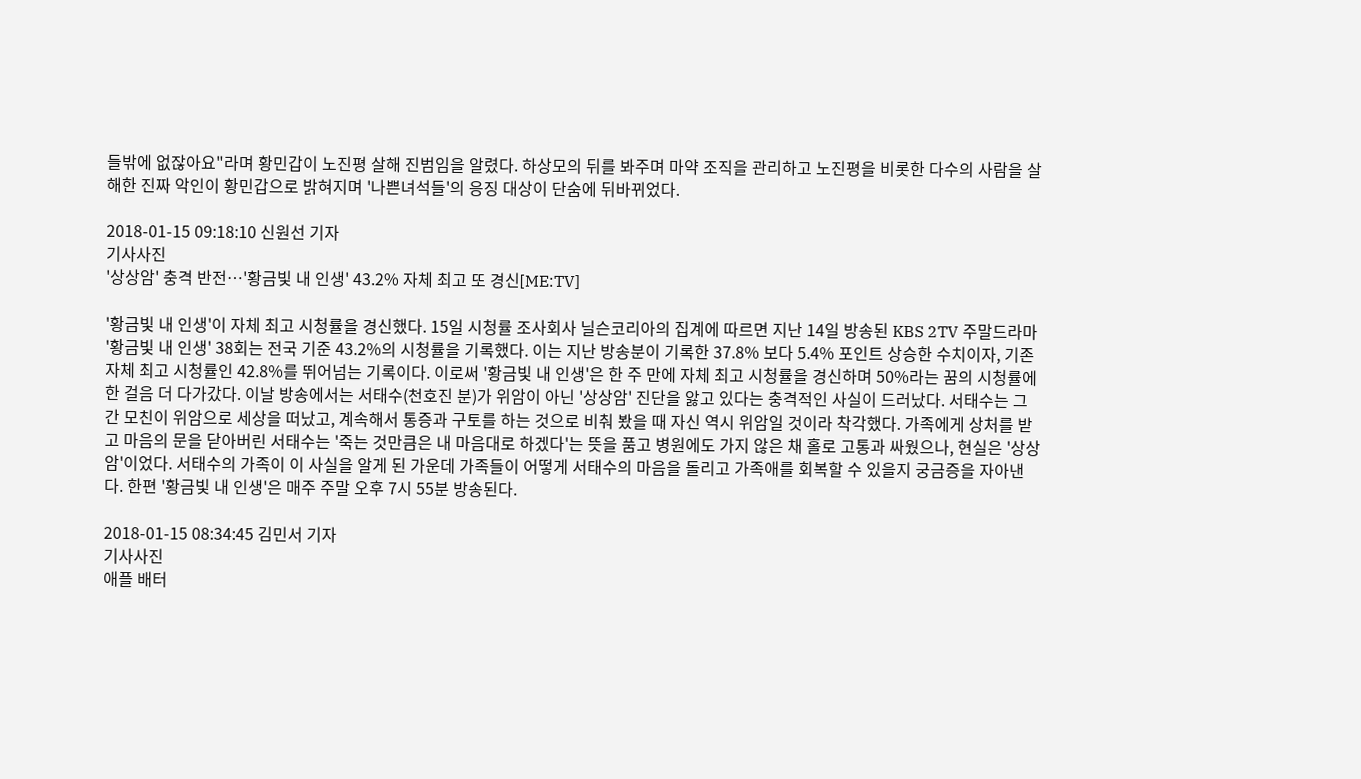들밖에 없잖아요"라며 황민갑이 노진평 살해 진범임을 알렸다. 하상모의 뒤를 봐주며 마약 조직을 관리하고 노진평을 비롯한 다수의 사람을 살해한 진짜 악인이 황민갑으로 밝혀지며 '나쁜녀석들'의 응징 대상이 단숨에 뒤바뀌었다.

2018-01-15 09:18:10 신원선 기자
기사사진
'상상암' 충격 반전…'황금빛 내 인생' 43.2% 자체 최고 또 경신[ME:TV]

'황금빛 내 인생'이 자체 최고 시청률을 경신했다. 15일 시청률 조사회사 닐슨코리아의 집계에 따르면 지난 14일 방송된 KBS 2TV 주말드라마 '황금빛 내 인생' 38회는 전국 기준 43.2%의 시청률을 기록했다. 이는 지난 방송분이 기록한 37.8% 보다 5.4% 포인트 상승한 수치이자, 기존 자체 최고 시청률인 42.8%를 뛰어넘는 기록이다. 이로써 '황금빛 내 인생'은 한 주 만에 자체 최고 시청률을 경신하며 50%라는 꿈의 시청률에 한 걸음 더 다가갔다. 이날 방송에서는 서태수(천호진 분)가 위암이 아닌 '상상암' 진단을 앓고 있다는 충격적인 사실이 드러났다. 서태수는 그간 모친이 위암으로 세상을 떠났고, 계속해서 통증과 구토를 하는 것으로 비춰 봤을 때 자신 역시 위암일 것이라 착각했다. 가족에게 상처를 받고 마음의 문을 닫아버린 서태수는 '죽는 것만큼은 내 마음대로 하겠다'는 뜻을 품고 병원에도 가지 않은 채 홀로 고통과 싸웠으나, 현실은 '상상암'이었다. 서태수의 가족이 이 사실을 알게 된 가운데 가족들이 어떻게 서태수의 마음을 돌리고 가족애를 회복할 수 있을지 궁금증을 자아낸다. 한편 '황금빛 내 인생'은 매주 주말 오후 7시 55분 방송된다.

2018-01-15 08:34:45 김민서 기자
기사사진
애플 배터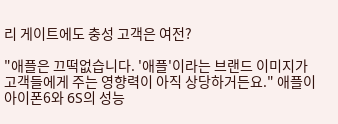리 게이트에도 충성 고객은 여전?

"애플은 끄떡없습니다. '애플'이라는 브랜드 이미지가 고객들에게 주는 영향력이 아직 상당하거든요." 애플이 아이폰6와 6S의 성능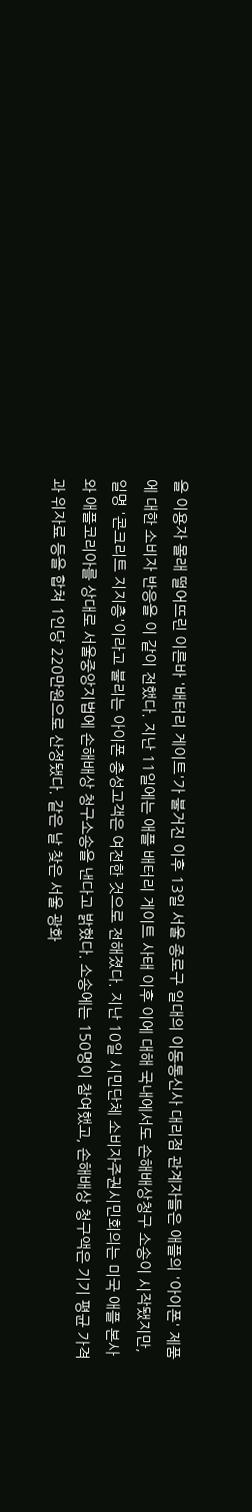을 이용자 몰래 떨어뜨린 이른바 '배터리 게이트'가 불거진 이후 13일 서울 종로구 일대의 이동통신사 대리점 관계자들은 애플의 '아이폰' 제품에 대한 소비자 반응을 이 같이 전했다. 지난 11일에는 애플 배터리 게이트 사태 이후 이에 대해 국내에서도 손해배상청구 소송이 시작됐지만, 일명 '콘크리트 지지층'이라고 불리는 아이폰 충성고객은 여전한 것으로 전해졌다. 지난 10일 시민단체 소비자주권시민회의는 미국 애플 본사와 애플코리아를 상대로 서울중앙지법에 손해배상 청구소송을 낸다고 밝혔다. 소송에는 150명이 참여했고, 손해배상 청구액은 기기 평균 가격과 위자료 등을 합쳐 1인당 220만원으로 산정됐다. 같은 날 찾은 서울 광화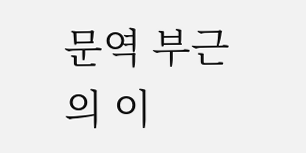문역 부근의 이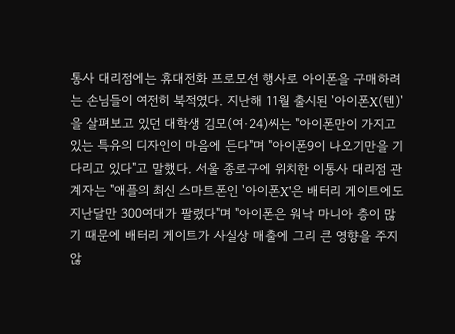통사 대리점에는 휴대전화 프로모션 행사로 아이폰을 구매하려는 손님들이 여전히 북적였다. 지난해 11월 출시된 '아이폰X(텐)'을 살펴보고 있던 대학생 김모(여·24)씨는 "아이폰만이 가지고 있는 특유의 디자인이 마음에 든다"며 "아이폰9이 나오기만을 기다리고 있다"고 말했다. 서울 종로구에 위치한 이통사 대리점 관계자는 "애플의 최신 스마트폰인 '아이폰X'은 배터리 게이트에도 지난달만 300여대가 팔렸다"며 "아이폰은 워낙 마니아 층이 많기 때문에 배터리 게이트가 사실상 매출에 그리 큰 영향을 주지 않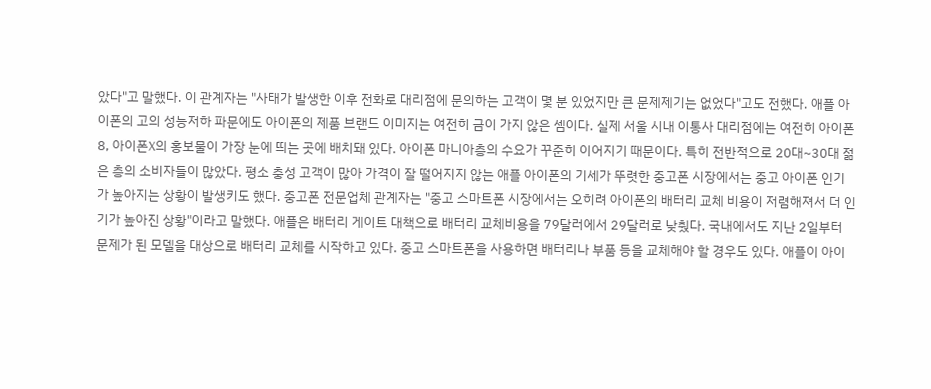았다"고 말했다. 이 관계자는 "사태가 발생한 이후 전화로 대리점에 문의하는 고객이 몇 분 있었지만 큰 문제제기는 없었다"고도 전했다. 애플 아이폰의 고의 성능저하 파문에도 아이폰의 제품 브랜드 이미지는 여전히 금이 가지 않은 셈이다. 실제 서울 시내 이통사 대리점에는 여전히 아이폰8, 아이폰X의 홍보물이 가장 눈에 띄는 곳에 배치돼 있다. 아이폰 마니아층의 수요가 꾸준히 이어지기 때문이다. 특히 전반적으로 20대~30대 젊은 층의 소비자들이 많았다. 평소 충성 고객이 많아 가격이 잘 떨어지지 않는 애플 아이폰의 기세가 뚜렷한 중고폰 시장에서는 중고 아이폰 인기가 높아지는 상황이 발생키도 했다. 중고폰 전문업체 관계자는 "중고 스마트폰 시장에서는 오히려 아이폰의 배터리 교체 비용이 저렴해져서 더 인기가 높아진 상황"이라고 말했다. 애플은 배터리 게이트 대책으로 배터리 교체비용을 79달러에서 29달러로 낮췄다. 국내에서도 지난 2일부터 문제가 된 모델을 대상으로 배터리 교체를 시작하고 있다. 중고 스마트폰을 사용하면 배터리나 부품 등을 교체해야 할 경우도 있다. 애플이 아이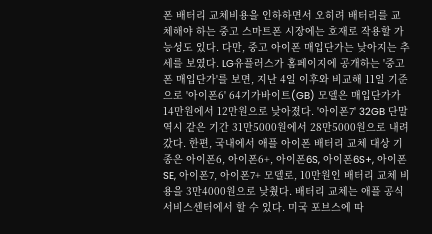폰 배터리 교체비용을 인하하면서 오히려 배터리를 교체해야 하는 중고 스마트폰 시장에는 호재로 작용할 가능성도 있다. 다만, 중고 아이폰 매입단가는 낮아지는 추세를 보였다. LG유플러스가 홈페이지에 공개하는 '중고폰 매입단가'를 보면, 지난 4일 이후와 비교해 11일 기준으로 '아이폰6' 64기가바이트(GB) 모델은 매입단가가 14만원에서 12만원으로 낮아졌다. '아이폰7' 32GB 단말 역시 같은 기간 31만5000원에서 28만5000원으로 내려갔다. 한편, 국내에서 애플 아이폰 배터리 교체 대상 기종은 아이폰6, 아이폰6+, 아이폰6S, 아이폰6S+, 아이폰SE, 아이폰7, 아이폰7+ 모델로, 10만원인 배터리 교체 비용을 3만4000원으로 낮췄다. 배터리 교체는 애플 공식 서비스센터에서 할 수 있다. 미국 포브스에 따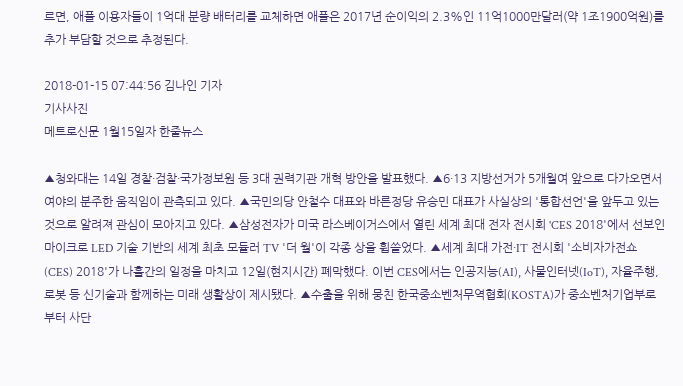르면, 애플 이용자들이 1억대 분량 배터리를 교체하면 애플은 2017년 순이익의 2.3%인 11억1000만달러(약 1조1900억원)를 추가 부담할 것으로 추정된다.

2018-01-15 07:44:56 김나인 기자
기사사진
메트로신문 1월15일자 한줄뉴스

▲청와대는 14일 경찰·검찰·국가정보원 등 3대 권력기관 개혁 방안을 발표했다. ▲6·13 지방선거가 5개월여 앞으로 다가오면서 여야의 분주한 움직임이 관측되고 있다. ▲국민의당 안철수 대표와 바른정당 유승민 대표가 사실상의 '통합선언'을 앞두고 있는 것으로 알려져 관심이 모아지고 있다. ▲삼성전자가 미국 라스베이거스에서 열린 세계 최대 전자 전시회 'CES 2018'에서 선보인 마이크로 LED 기술 기반의 세계 최초 모듈러 TV '더 월'이 각종 상을 휩쓸었다. ▲세계 최대 가전·IT 전시회 '소비자가전쇼(CES) 2018'가 나흘간의 일정을 마치고 12일(현지시간) 폐막했다. 이번 CES에서는 인공지능(AI), 사물인터넷(IoT), 자율주행, 로봇 등 신기술과 함께하는 미래 생활상이 제시됐다. ▲수출을 위해 뭉친 한국중소벤처무역협회(KOSTA)가 중소벤처기업부로부터 사단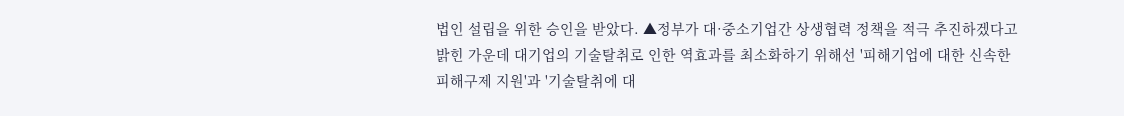법인 설립을 위한 승인을 받았다. ▲정부가 대·중소기업간 상생협력 정책을 적극 추진하겠다고 밝힌 가운데 대기업의 기술탈취로 인한 역효과를 최소화하기 위해선 '피해기업에 대한 신속한 피해구제 지원'과 '기술탈취에 대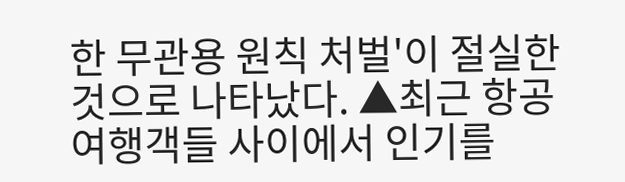한 무관용 원칙 처벌'이 절실한 것으로 나타났다. ▲최근 항공 여행객들 사이에서 인기를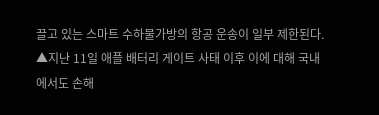끌고 있는 스마트 수하물가방의 항공 운송이 일부 제한된다. ▲지난 11일 애플 배터리 게이트 사태 이후 이에 대해 국내에서도 손해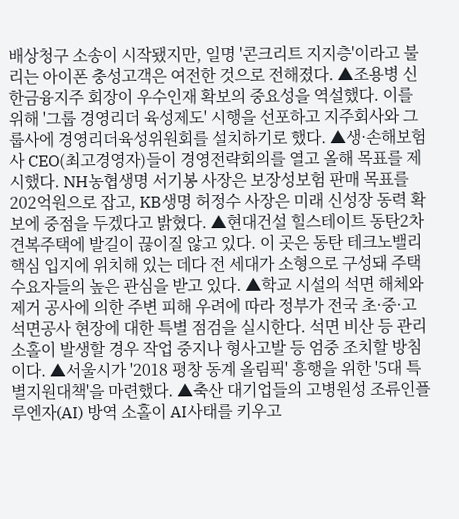배상청구 소송이 시작됐지만, 일명 '콘크리트 지지층'이라고 불리는 아이폰 충성고객은 여전한 것으로 전해졌다. ▲조용병 신한금융지주 회장이 우수인재 확보의 중요성을 역설했다. 이를 위해 '그룹 경영리더 육성제도' 시행을 선포하고 지주회사와 그룹사에 경영리더육성위원회를 설치하기로 했다. ▲생·손해보험사 CEO(최고경영자)들이 경영전략회의를 열고 올해 목표를 제시했다. NH농협생명 서기봉 사장은 보장성보험 판매 목표를 202억원으로 잡고, KB생명 허정수 사장은 미래 신성장 동력 확보에 중점을 두겠다고 밝혔다. ▲현대건설 힐스테이트 동탄2차 견복주택에 발길이 끊이질 않고 있다. 이 곳은 동탄 테크노밸리 핵심 입지에 위치해 있는 데다 전 세대가 소형으로 구성돼 주택 수요자들의 높은 관심을 받고 있다. ▲학교 시설의 석면 해체와 제거 공사에 의한 주변 피해 우려에 따라 정부가 전국 초·중·고 석면공사 현장에 대한 특별 점검을 실시한다. 석면 비산 등 관리소홀이 발생할 경우 작업 중지나 형사고발 등 엄중 조치할 방침이다. ▲서울시가 '2018 평창 동계 올림픽' 흥행을 위한 '5대 특별지원대책'을 마련했다. ▲축산 대기업들의 고병원성 조류인플루엔자(AI) 방역 소홀이 AI사태를 키우고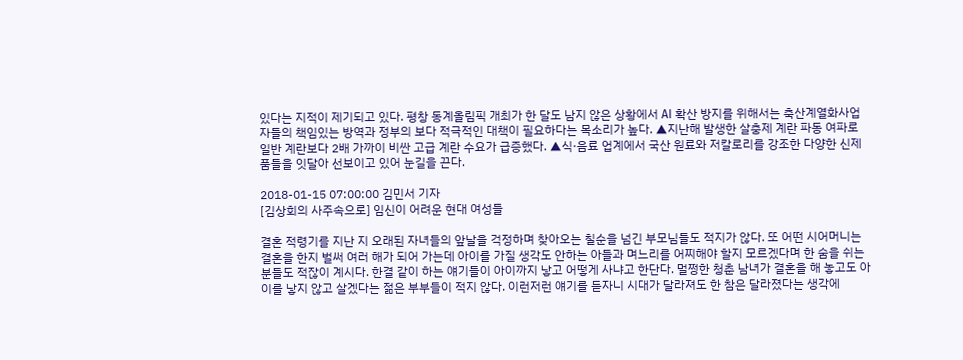있다는 지적이 제기되고 있다. 평창 동계올림픽 개최가 한 달도 남지 않은 상황에서 AI 확산 방지를 위해서는 축산계열화사업자들의 책임있는 방역과 정부의 보다 적극적인 대책이 필요하다는 목소리가 높다. ▲지난해 발생한 살충제 계란 파동 여파로 일반 계란보다 2배 가까이 비싼 고급 계란 수요가 급증했다. ▲식·음료 업계에서 국산 원료와 저칼로리를 강조한 다양한 신제품들을 잇달아 선보이고 있어 눈길을 끈다.

2018-01-15 07:00:00 김민서 기자
[김상회의 사주속으로] 임신이 어려운 현대 여성들

결혼 적령기를 지난 지 오래된 자녀들의 앞날을 걱정하며 찾아오는 칠순을 넘긴 부모님들도 적지가 않다. 또 어떤 시어머니는 결혼을 한지 벌써 여러 해가 되어 가는데 아이를 가질 생각도 안하는 아들과 며느리를 어찌해야 할지 모르겠다며 한 숨을 쉬는 분들도 적잖이 계시다. 한결 같이 하는 얘기들이 아이까지 낳고 어떻게 사냐고 한단다. 멀쩡한 청춘 남녀가 결혼을 해 놓고도 아이를 낳지 않고 살겠다는 젊은 부부들이 적지 않다. 이런저런 얘기를 듣자니 시대가 달라져도 한 참은 달라졌다는 생각에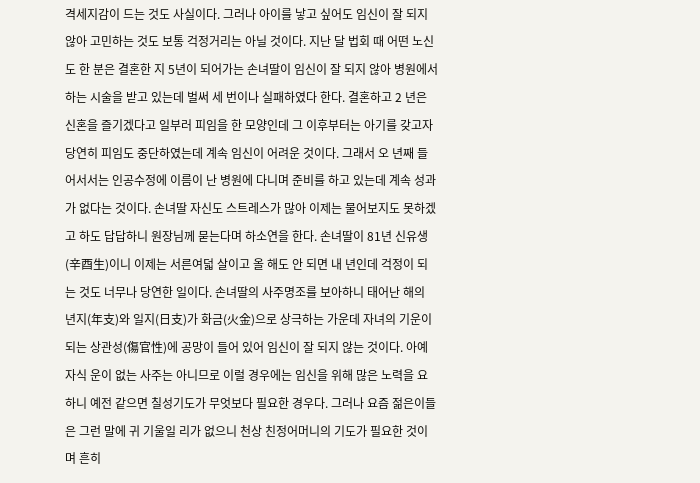격세지감이 드는 것도 사실이다. 그러나 아이를 낳고 싶어도 임신이 잘 되지 않아 고민하는 것도 보통 걱정거리는 아닐 것이다. 지난 달 법회 때 어떤 노신도 한 분은 결혼한 지 5년이 되어가는 손녀딸이 임신이 잘 되지 않아 병원에서 하는 시술을 받고 있는데 벌써 세 번이나 실패하였다 한다. 결혼하고 2 년은 신혼을 즐기겠다고 일부러 피임을 한 모양인데 그 이후부터는 아기를 갖고자 당연히 피임도 중단하였는데 계속 임신이 어려운 것이다. 그래서 오 년째 들어서서는 인공수정에 이름이 난 병원에 다니며 준비를 하고 있는데 계속 성과가 없다는 것이다. 손녀딸 자신도 스트레스가 많아 이제는 물어보지도 못하겠고 하도 답답하니 원장님께 묻는다며 하소연을 한다. 손녀딸이 81년 신유생(辛酉生)이니 이제는 서른여덟 살이고 올 해도 안 되면 내 년인데 걱정이 되는 것도 너무나 당연한 일이다. 손녀딸의 사주명조를 보아하니 태어난 해의 년지(年支)와 일지(日支)가 화금(火金)으로 상극하는 가운데 자녀의 기운이 되는 상관성(傷官性)에 공망이 들어 있어 임신이 잘 되지 않는 것이다. 아예 자식 운이 없는 사주는 아니므로 이럴 경우에는 임신을 위해 많은 노력을 요하니 예전 같으면 칠성기도가 무엇보다 필요한 경우다. 그러나 요즘 젊은이들은 그런 말에 귀 기울일 리가 없으니 천상 친정어머니의 기도가 필요한 것이며 흔히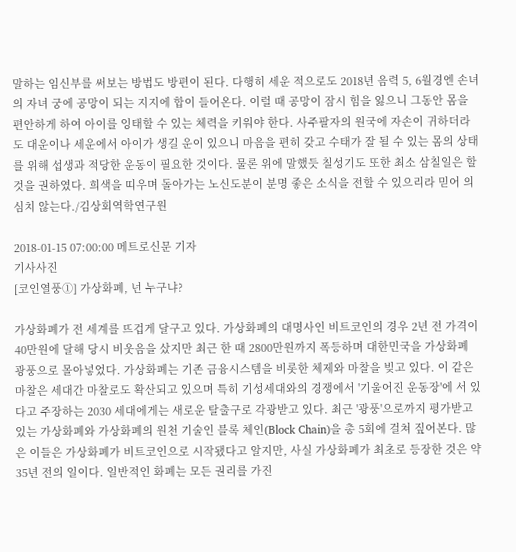말하는 임신부를 써보는 방법도 방편이 된다. 다행히 세운 적으로도 2018년 음력 5, 6월경엔 손녀의 자녀 궁에 공망이 되는 지지에 합이 들어온다. 이럴 때 공망이 잠시 힘을 잃으니 그동안 몸을 편안하게 하여 아이를 잉태할 수 있는 체력을 키워야 한다. 사주팔자의 원국에 자손이 귀하더라도 대운이나 세운에서 아이가 생길 운이 있으니 마음을 편히 갖고 수태가 잘 될 수 있는 몸의 상태를 위해 섭생과 적당한 운동이 필요한 것이다. 물론 위에 말했듯 칠성기도 또한 최소 삼칠일은 할 것을 권하였다. 희색을 띠우며 돌아가는 노신도분이 분명 좋은 소식을 전할 수 있으리라 믿어 의심치 않는다./김상회역학연구원

2018-01-15 07:00:00 메트로신문 기자
기사사진
[코인열풍①] 가상화폐, 넌 누구냐?

가상화폐가 전 세계를 뜨겁게 달구고 있다. 가상화폐의 대명사인 비트코인의 경우 2년 전 가격이 40만원에 달해 당시 비웃음을 샀지만 최근 한 때 2800만원까지 폭등하며 대한민국을 가상화폐 광풍으로 몰아넣었다. 가상화폐는 기존 금융시스템을 비롯한 체제와 마찰을 빚고 있다. 이 같은 마찰은 세대간 마찰로도 확산되고 있으며 특히 기성세대와의 경쟁에서 '기울어진 운동장'에 서 있다고 주장하는 2030 세대에게는 새로운 탈출구로 각광받고 있다. 최근 '광풍'으로까지 평가받고 있는 가상화폐와 가상화폐의 원천 기술인 블록 체인(Block Chain)을 총 5회에 걸쳐 짚어본다. 많은 이들은 가상화폐가 비트코인으로 시작됐다고 알지만, 사실 가상화폐가 최초로 등장한 것은 약 35년 전의 일이다. 일반적인 화폐는 모든 권리를 가진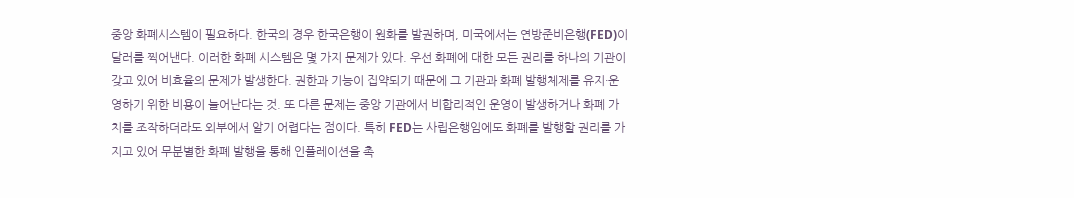중앙 화폐시스템이 필요하다. 한국의 경우 한국은행이 원화를 발권하며, 미국에서는 연방준비은행(FED)이 달러를 찍어낸다. 이러한 화폐 시스템은 몇 가지 문제가 있다. 우선 화폐에 대한 모든 권리를 하나의 기관이 갖고 있어 비효율의 문제가 발생한다. 권한과 기능이 집약되기 때문에 그 기관과 화폐 발행체제를 유지·운영하기 위한 비용이 늘어난다는 것. 또 다른 문제는 중앙 기관에서 비합리적인 운영이 발생하거나 화폐 가치를 조작하더라도 외부에서 알기 어렵다는 점이다. 특히 FED는 사립은행임에도 화폐를 발행할 권리를 가지고 있어 무분별한 화폐 발행을 통해 인플레이션을 촉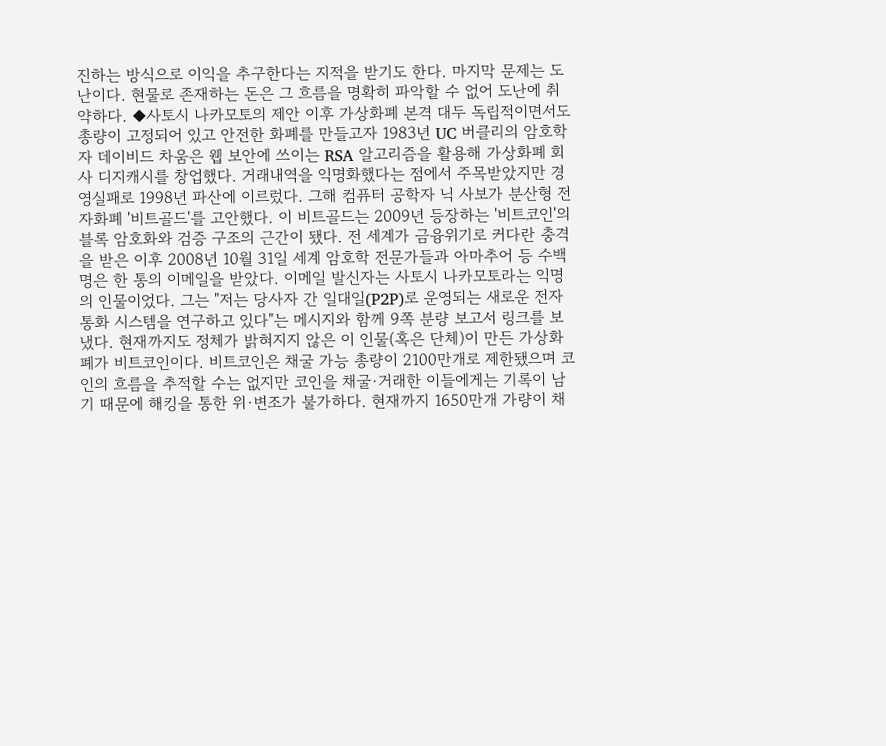진하는 방식으로 이익을 추구한다는 지적을 받기도 한다. 마지막 문제는 도난이다. 현물로 존재하는 돈은 그 흐름을 명확히 파악할 수 없어 도난에 취약하다. ◆사토시 나카모토의 제안 이후 가상화폐 본격 대두 독립적이면서도 총량이 고정되어 있고 안전한 화폐를 만들고자 1983년 UC 버클리의 암호학자 데이비드 차움은 웹 보안에 쓰이는 RSA 알고리즘을 활용해 가상화폐 회사 디지캐시를 창업했다. 거래내역을 익명화했다는 점에서 주목받았지만 경영실패로 1998년 파산에 이르렀다. 그해 컴퓨터 공학자 닉 사보가 분산형 전자화폐 '비트골드'를 고안했다. 이 비트골드는 2009년 등장하는 '비트코인'의 블록 암호화와 검증 구조의 근간이 됐다. 전 세계가 금융위기로 커다란 충격을 받은 이후 2008년 10월 31일 세계 암호학 전문가들과 아마추어 등 수백 명은 한 통의 이메일을 받았다. 이메일 발신자는 사토시 나카모토라는 익명의 인물이었다. 그는 "저는 당사자 간 일대일(P2P)로 운영되는 새로운 전자 통화 시스템을 연구하고 있다"는 메시지와 함께 9쪽 분량 보고서 링크를 보냈다. 현재까지도 정체가 밝혀지지 않은 이 인물(혹은 단체)이 만든 가상화폐가 비트코인이다. 비트코인은 채굴 가능 총량이 2100만개로 제한됐으며 코인의 흐름을 추적할 수는 없지만 코인을 채굴·거래한 이들에게는 기록이 남기 때문에 해킹을 통한 위·변조가 불가하다. 현재까지 1650만개 가량이 채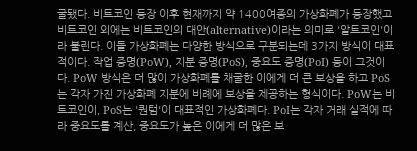굴됐다. 비트코인 등장 이후 현재까지 약 1400여종의 가상화폐가 등장했고 비트코인 외에는 비트코인의 대안(alternative)이라는 의미로 '알트코인'이라 불린다. 이들 가상화폐는 다양한 방식으로 구분되는데 3가지 방식이 대표적이다. 작업 증명(PoW), 지분 증명(PoS), 중요도 증명(PoI) 등이 그것이다. PoW 방식은 더 많이 가상화폐를 채굴한 이에게 더 큰 보상을 하고 PoS는 각자 가진 가상화폐 지분에 비례에 보상을 제공하는 형식이다. PoW는 비트코인이, PoS는 '퀀텀'이 대표적인 가상화폐다. PoI는 각자 거래 실적에 따라 중요도를 계산, 중요도가 높은 이에게 더 많은 보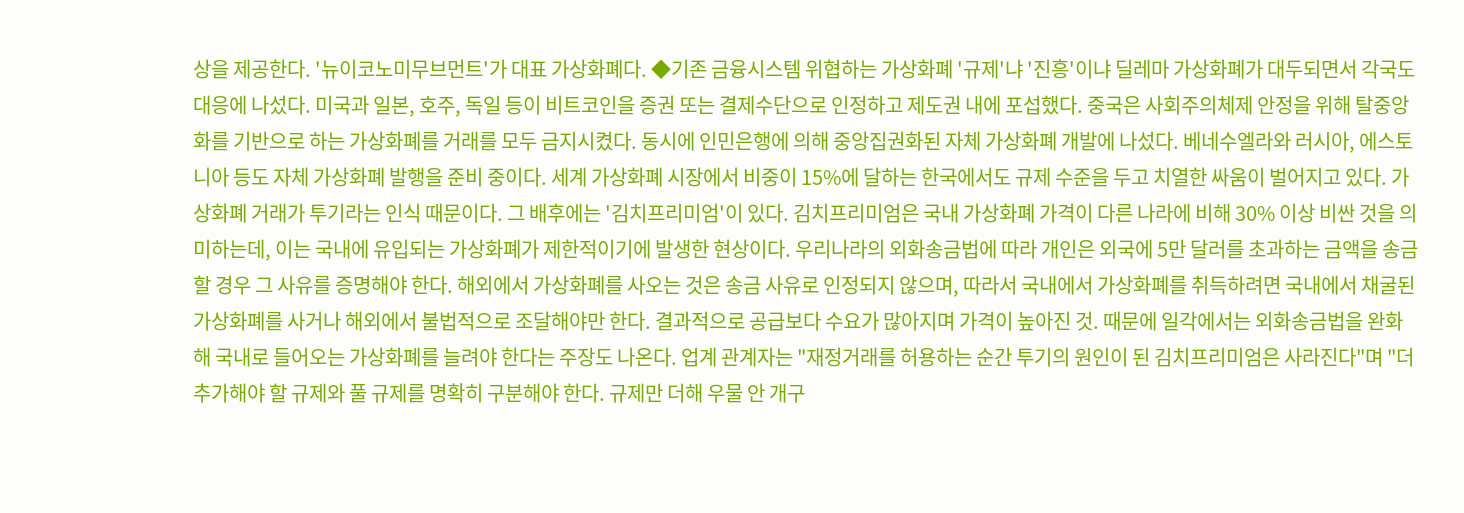상을 제공한다. '뉴이코노미무브먼트'가 대표 가상화폐다. ◆기존 금융시스템 위협하는 가상화폐 '규제'냐 '진흥'이냐 딜레마 가상화폐가 대두되면서 각국도 대응에 나섰다. 미국과 일본, 호주, 독일 등이 비트코인을 증권 또는 결제수단으로 인정하고 제도권 내에 포섭했다. 중국은 사회주의체제 안정을 위해 탈중앙화를 기반으로 하는 가상화폐를 거래를 모두 금지시켰다. 동시에 인민은행에 의해 중앙집권화된 자체 가상화폐 개발에 나섰다. 베네수엘라와 러시아, 에스토니아 등도 자체 가상화폐 발행을 준비 중이다. 세계 가상화폐 시장에서 비중이 15%에 달하는 한국에서도 규제 수준을 두고 치열한 싸움이 벌어지고 있다. 가상화폐 거래가 투기라는 인식 때문이다. 그 배후에는 '김치프리미엄'이 있다. 김치프리미엄은 국내 가상화폐 가격이 다른 나라에 비해 30% 이상 비싼 것을 의미하는데, 이는 국내에 유입되는 가상화폐가 제한적이기에 발생한 현상이다. 우리나라의 외화송금법에 따라 개인은 외국에 5만 달러를 초과하는 금액을 송금할 경우 그 사유를 증명해야 한다. 해외에서 가상화폐를 사오는 것은 송금 사유로 인정되지 않으며, 따라서 국내에서 가상화폐를 취득하려면 국내에서 채굴된 가상화폐를 사거나 해외에서 불법적으로 조달해야만 한다. 결과적으로 공급보다 수요가 많아지며 가격이 높아진 것. 때문에 일각에서는 외화송금법을 완화해 국내로 들어오는 가상화폐를 늘려야 한다는 주장도 나온다. 업계 관계자는 "재정거래를 허용하는 순간 투기의 원인이 된 김치프리미엄은 사라진다"며 "더추가해야 할 규제와 풀 규제를 명확히 구분해야 한다. 규제만 더해 우물 안 개구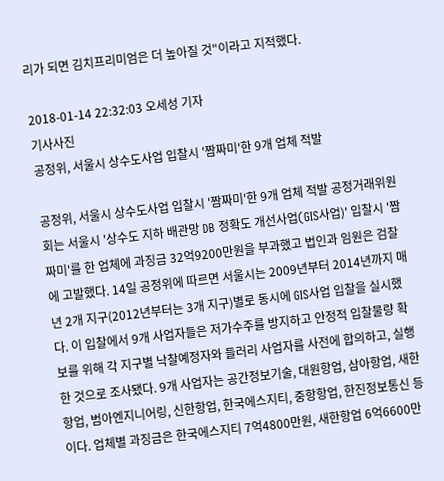리가 되면 김치프리미엄은 더 높아질 것"이라고 지적했다.

2018-01-14 22:32:03 오세성 기자
기사사진
공정위, 서울시 상수도사업 입찰시 '짬짜미'한 9개 업체 적발

공정위, 서울시 상수도사업 입찰시 '짬짜미'한 9개 업체 적발 공정거래위원회는 서울시 '상수도 지하 배관망 DB 정확도 개선사업(GIS사업)' 입찰시 '짬짜미'를 한 업체에 과징금 32억9200만원을 부과했고 법인과 임원은 검찰에 고발했다. 14일 공정위에 따르면 서울시는 2009년부터 2014년까지 매년 2개 지구(2012년부터는 3개 지구)별로 동시에 GIS사업 입찰을 실시했다. 이 입찰에서 9개 사업자들은 저가수주를 방지하고 안정적 입찰물량 확보를 위해 각 지구별 낙찰예정자와 들러리 사업자를 사전에 합의하고, 실행한 것으로 조사됐다. 9개 사업자는 공간정보기술, 대원항업, 삼아항업, 새한항업, 범아엔지니어링, 신한항업, 한국에스지티, 중항항업, 한진정보통신 등이다. 업체별 과징금은 한국에스지티 7억4800만원, 새한항업 6억6600만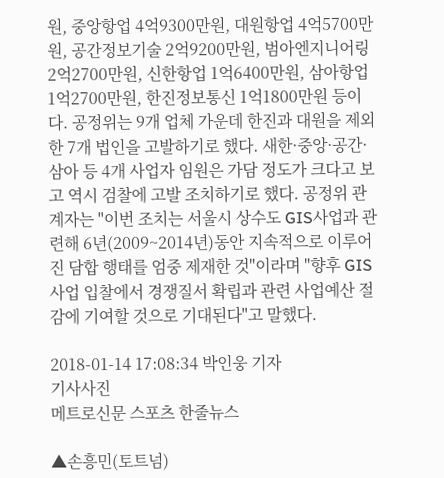원, 중앙항업 4억9300만원, 대원항업 4억5700만원, 공간정보기술 2억9200만원, 범아엔지니어링 2억2700만원, 신한항업 1억6400만원, 삼아항업 1억2700만원, 한진정보통신 1억1800만원 등이다. 공정위는 9개 업체 가운데 한진과 대원을 제외한 7개 법인을 고발하기로 했다. 새한·중앙·공간·삼아 등 4개 사업자 임원은 가담 정도가 크다고 보고 역시 검찰에 고발 조치하기로 했다. 공정위 관계자는 "이번 조치는 서울시 상수도 GIS사업과 관련해 6년(2009~2014년)동안 지속적으로 이루어진 담합 행태를 엄중 제재한 것"이라며 "향후 GIS 사업 입찰에서 경쟁질서 확립과 관련 사업예산 절감에 기여할 것으로 기대된다"고 말했다.

2018-01-14 17:08:34 박인웅 기자
기사사진
메트로신문 스포츠 한줄뉴스

▲손흥민(토트넘)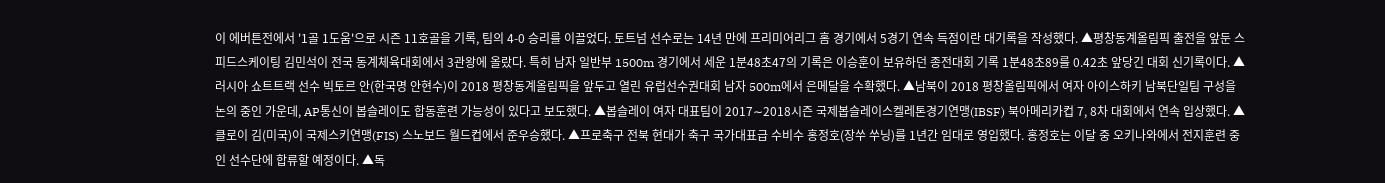이 에버튼전에서 '1골 1도움'으로 시즌 11호골을 기록, 팀의 4-0 승리를 이끌었다. 토트넘 선수로는 14년 만에 프리미어리그 홈 경기에서 5경기 연속 득점이란 대기록을 작성했다. ▲평창동계올림픽 출전을 앞둔 스피드스케이팅 김민석이 전국 동계체육대회에서 3관왕에 올랐다. 특히 남자 일반부 1500m 경기에서 세운 1분48초47의 기록은 이승훈이 보유하던 종전대회 기록 1분48초89를 0.42초 앞당긴 대회 신기록이다. ▲러시아 쇼트트랙 선수 빅토르 안(한국명 안현수)이 2018 평창동계올림픽을 앞두고 열린 유럽선수권대회 남자 500m에서 은메달을 수확했다. ▲남북이 2018 평창올림픽에서 여자 아이스하키 남북단일팀 구성을 논의 중인 가운데, AP통신이 봅슬레이도 합동훈련 가능성이 있다고 보도했다. ▲봅슬레이 여자 대표팀이 2017∼2018시즌 국제봅슬레이스켈레톤경기연맹(IBSF) 북아메리카컵 7, 8차 대회에서 연속 입상했다. ▲클로이 김(미국)이 국제스키연맹(FIS) 스노보드 월드컵에서 준우승했다. ▲프로축구 전북 현대가 축구 국가대표급 수비수 홍정호(장쑤 쑤닝)를 1년간 임대로 영입했다. 홍정호는 이달 중 오키나와에서 전지훈련 중인 선수단에 합류할 예정이다. ▲독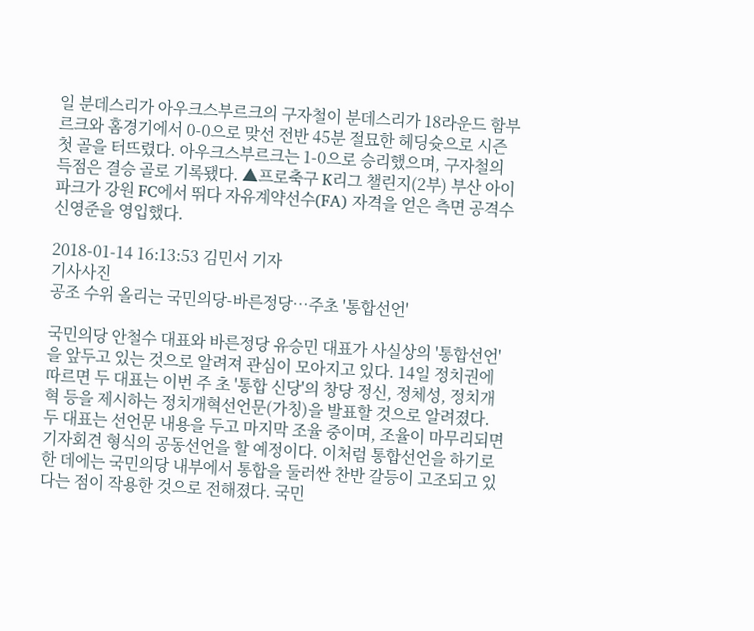일 분데스리가 아우크스부르크의 구자철이 분데스리가 18라운드 함부르크와 홈경기에서 0-0으로 맞선 전반 45분 절묘한 헤딩슛으로 시즌 첫 골을 터뜨렸다. 아우크스부르크는 1-0으로 승리했으며, 구자철의 득점은 결승 골로 기록됐다. ▲프로축구 K리그 챌린지(2부) 부산 아이파크가 강원 FC에서 뛰다 자유계약선수(FA) 자격을 얻은 측면 공격수 신영준을 영입했다.

2018-01-14 16:13:53 김민서 기자
기사사진
공조 수위 올리는 국민의당-바른정당…주초 '통합선언'

국민의당 안철수 대표와 바른정당 유승민 대표가 사실상의 '통합선언'을 앞두고 있는 것으로 알려져 관심이 모아지고 있다. 14일 정치권에 따르면 두 대표는 이번 주 초 '통합 신당'의 창당 정신, 정체성, 정치개혁 등을 제시하는 정치개혁선언문(가칭)을 발표할 것으로 알려졌다. 두 대표는 선언문 내용을 두고 마지막 조율 중이며, 조율이 마무리되면 기자회견 형식의 공동선언을 할 예정이다. 이처럼 통합선언을 하기로 한 데에는 국민의당 내부에서 통합을 둘러싼 찬반 갈등이 고조되고 있다는 점이 작용한 것으로 전해졌다. 국민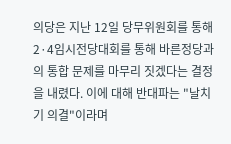의당은 지난 12일 당무위원회를 통해 2·4임시전당대회를 통해 바른정당과의 통합 문제를 마무리 짓겠다는 결정을 내렸다. 이에 대해 반대파는 "날치기 의결"이라며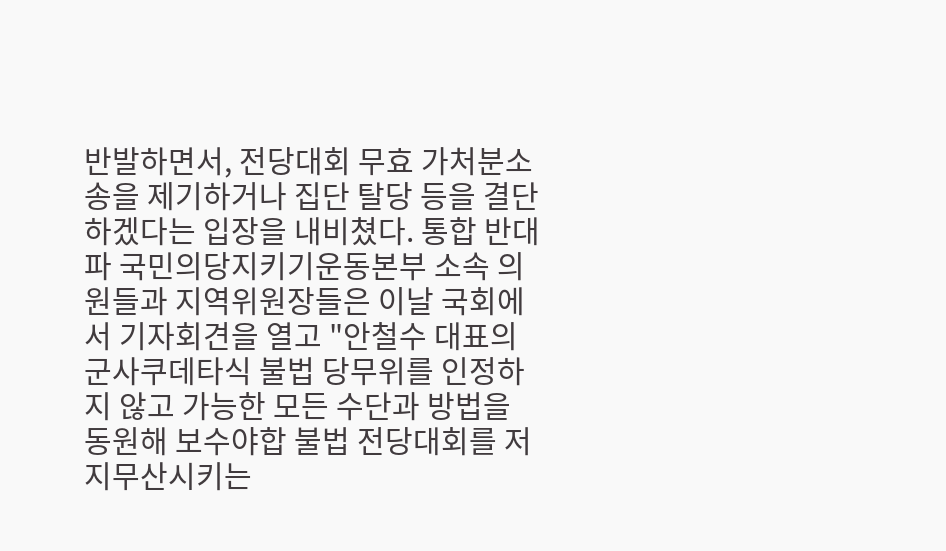반발하면서, 전당대회 무효 가처분소송을 제기하거나 집단 탈당 등을 결단하겠다는 입장을 내비쳤다. 통합 반대파 국민의당지키기운동본부 소속 의원들과 지역위원장들은 이날 국회에서 기자회견을 열고 "안철수 대표의 군사쿠데타식 불법 당무위를 인정하지 않고 가능한 모든 수단과 방법을 동원해 보수야합 불법 전당대회를 저지무산시키는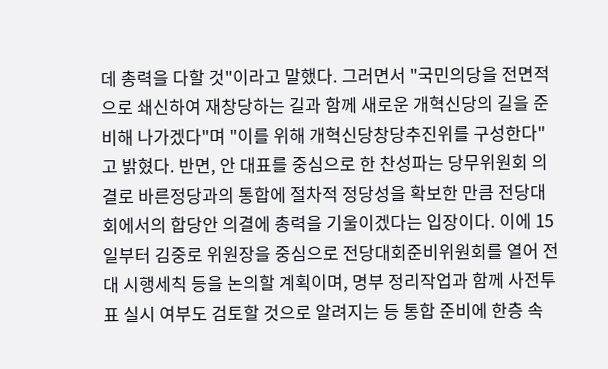데 총력을 다할 것"이라고 말했다. 그러면서 "국민의당을 전면적으로 쇄신하여 재창당하는 길과 함께 새로운 개혁신당의 길을 준비해 나가겠다"며 "이를 위해 개혁신당창당추진위를 구성한다"고 밝혔다. 반면, 안 대표를 중심으로 한 찬성파는 당무위원회 의결로 바른정당과의 통합에 절차적 정당성을 확보한 만큼 전당대회에서의 합당안 의결에 총력을 기울이겠다는 입장이다. 이에 15일부터 김중로 위원장을 중심으로 전당대회준비위원회를 열어 전대 시행세칙 등을 논의할 계획이며, 명부 정리작업과 함께 사전투표 실시 여부도 검토할 것으로 알려지는 등 통합 준비에 한층 속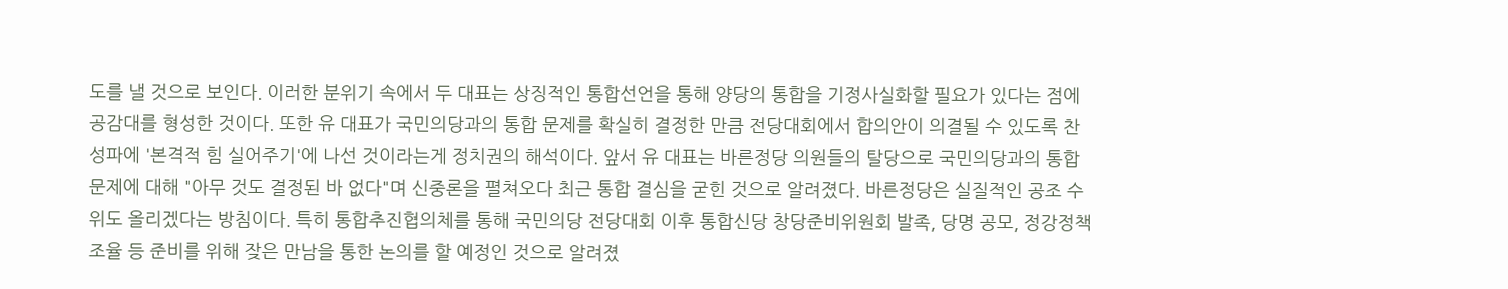도를 낼 것으로 보인다. 이러한 분위기 속에서 두 대표는 상징적인 통합선언을 통해 양당의 통합을 기정사실화할 필요가 있다는 점에 공감대를 형성한 것이다. 또한 유 대표가 국민의당과의 통합 문제를 확실히 결정한 만큼 전당대회에서 합의안이 의결될 수 있도록 찬성파에 '본격적 힘 실어주기'에 나선 것이라는게 정치권의 해석이다. 앞서 유 대표는 바른정당 의원들의 탈당으로 국민의당과의 통합 문제에 대해 "아무 것도 결정된 바 없다"며 신중론을 펼쳐오다 최근 통합 결심을 굳힌 것으로 알려졌다. 바른정당은 실질적인 공조 수위도 올리겠다는 방침이다. 특히 통합추진협의체를 통해 국민의당 전당대회 이후 통합신당 창당준비위원회 발족, 당명 공모, 정강정책 조율 등 준비를 위해 잦은 만남을 통한 논의를 할 예정인 것으로 알려졌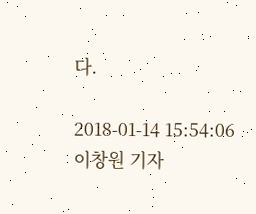다.

2018-01-14 15:54:06 이창원 기자